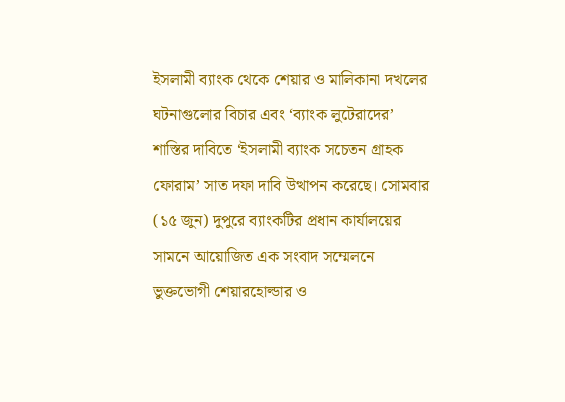ইসলামী ব্যাংক থেকে শেয়ার ও মালিকানা দখলের ঘটনাগুলোর বিচার এবং ‘ব্যাংক লুটেরাদের’ শাস্তির দাবিতে ‘ইসলামী ব্যাংক সচেতন গ্রাহক ফোরাম’ সাত দফা দাবি উত্থাপন করেছে। সোমবার (১৫ জুন) দুপুরে ব্যাংকটির প্রধান কার্যালয়ের সামনে আয়োজিত এক সংবাদ সম্মেলনে ভুক্তভোগী শেয়ারহোল্ডার ও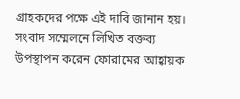গ্রাহকদের পক্ষে এই দাবি জানান হয়।
সংবাদ সম্মেলনে লিখিত বক্তব্য উপস্থাপন করেন ফোরামের আহ্বায়ক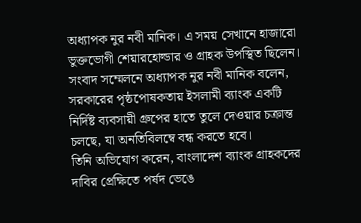অধ্যাপক নুর নবী মানিক। এ সময় সেখানে হাজারো ভুক্তভোগী শেয়ারহোল্ডার ও গ্রাহক উপস্থিত ছিলেন।
সংবাদ সম্মেলনে অধ্যাপক নুর নবী মানিক বলেন, সরকারের পৃষ্ঠপোষকতায় ইসলামী ব্যাংক একটি নির্দিষ্ট ব্যবসায়ী গ্রুপের হাতে তুলে দেওয়ার চক্রান্ত চলছে, যা অনতিবিলম্বে বন্ধ করতে হবে।
তিনি অভিযোগ করেন, বাংলাদেশ ব্যাংক গ্রাহকদের দাবির প্রেক্ষিতে পর্ষদ ভেঙে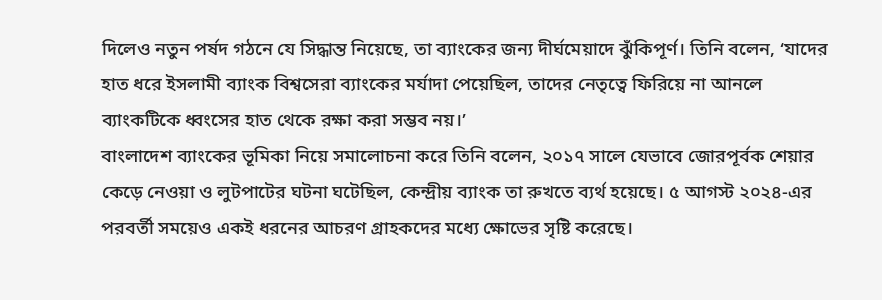দিলেও নতুন পর্ষদ গঠনে যে সিদ্ধান্ত নিয়েছে, তা ব্যাংকের জন্য দীর্ঘমেয়াদে ঝুঁকিপূর্ণ। তিনি বলেন, ‘যাদের হাত ধরে ইসলামী ব্যাংক বিশ্বসেরা ব্যাংকের মর্যাদা পেয়েছিল, তাদের নেতৃত্বে ফিরিয়ে না আনলে ব্যাংকটিকে ধ্বংসের হাত থেকে রক্ষা করা সম্ভব নয়।’
বাংলাদেশ ব্যাংকের ভূমিকা নিয়ে সমালোচনা করে তিনি বলেন, ২০১৭ সালে যেভাবে জোরপূর্বক শেয়ার কেড়ে নেওয়া ও লুটপাটের ঘটনা ঘটেছিল, কেন্দ্রীয় ব্যাংক তা রুখতে ব্যর্থ হয়েছে। ৫ আগস্ট ২০২৪-এর পরবর্তী সময়েও একই ধরনের আচরণ গ্রাহকদের মধ্যে ক্ষোভের সৃষ্টি করেছে।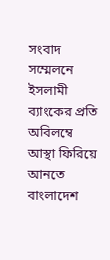সংবাদ সম্মেলনে ইসলামী ব্যাংকের প্রতি অবিলম্বে আস্থা ফিরিয়ে আনতে বাংলাদেশ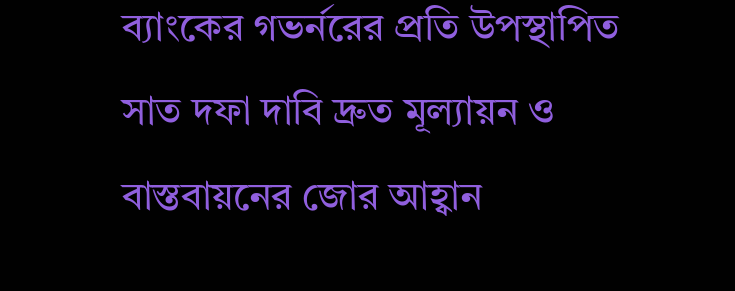ব্যাংকের গভর্নরের প্রতি উপস্থাপিত সাত দফা দাবি দ্রুত মূল্যায়ন ও বাস্তবায়নের জোর আহ্বান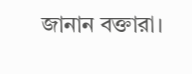জানান বক্তারা।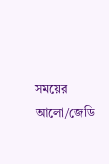সময়ের আলো/জেডি